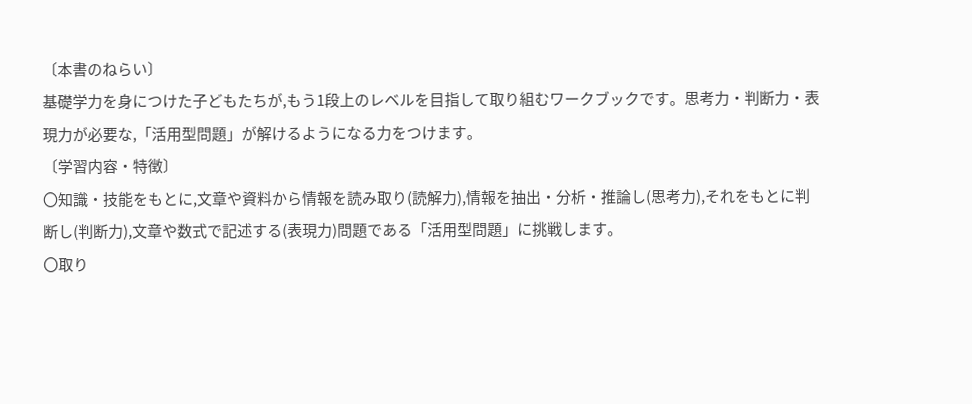〔本書のねらい〕
基礎学力を身につけた子どもたちが,もう1段上のレベルを目指して取り組むワークブックです。思考力・判断力・表現力が必要な,「活用型問題」が解けるようになる力をつけます。
〔学習内容・特徴〕
〇知識・技能をもとに,文章や資料から情報を読み取り(読解力),情報を抽出・分析・推論し(思考力),それをもとに判断し(判断力),文章や数式で記述する(表現力)問題である「活用型問題」に挑戦します。
〇取り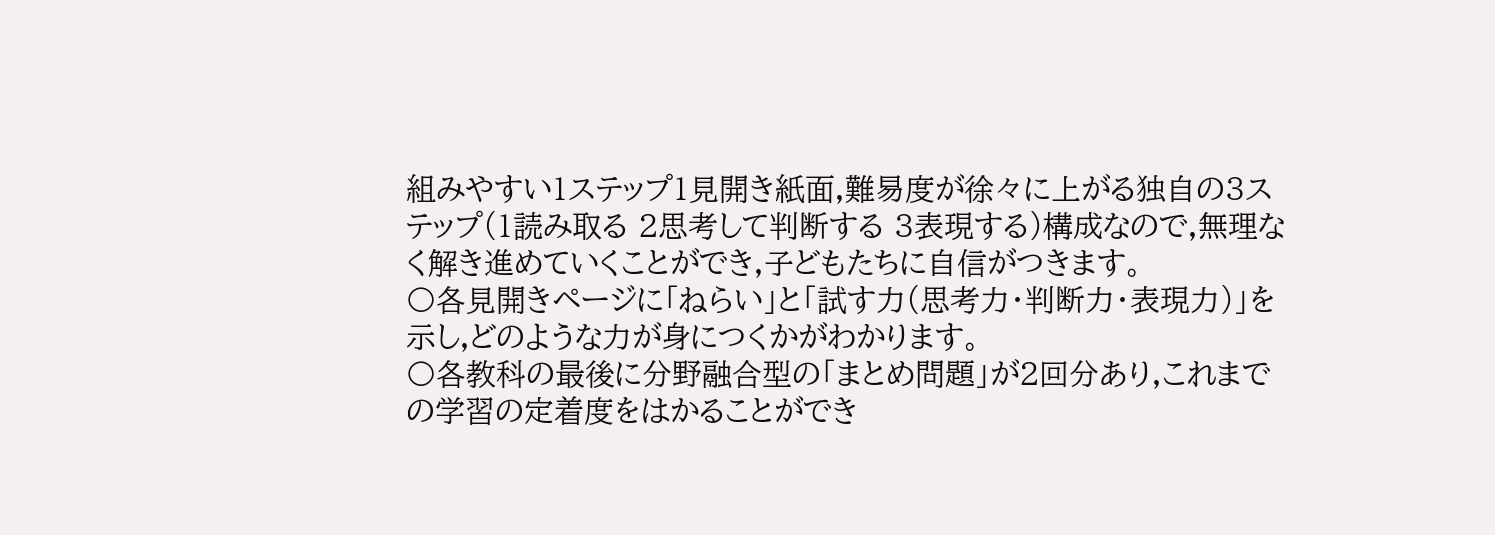組みやすい1ステップ1見開き紙面,難易度が徐々に上がる独自の3ステップ(1読み取る 2思考して判断する 3表現する)構成なので,無理なく解き進めていくことができ,子どもたちに自信がつきます。
〇各見開きページに「ねらい」と「試す力(思考力・判断力・表現力)」を示し,どのような力が身につくかがわかります。
〇各教科の最後に分野融合型の「まとめ問題」が2回分あり,これまでの学習の定着度をはかることができ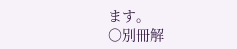ます。
〇別冊解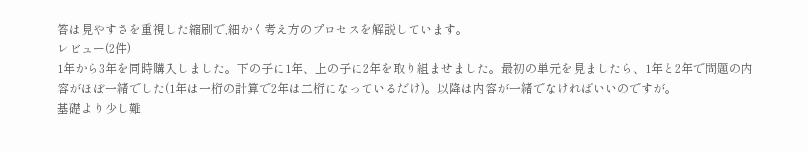答は見やすさを重視した縮刷で,細かく考え方のプロセスを解説しています。
レビュー(2件)
1年から3年を同時購入しました。下の子に1年、上の子に2年を取り組ませました。最初の単元を見ましたら、1年と2年で問題の内容がほぼ一緒でした(1年は一桁の計算で2年は二桁になっているだけ)。以降は内容が一緒でなければいいのですが。
基礎より少し難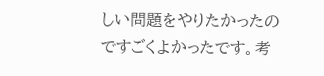しい問題をやりたかったのですごくよかったです。考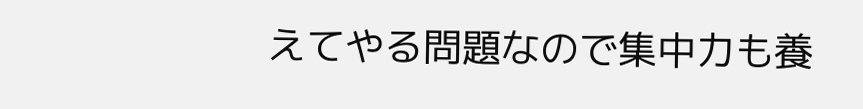えてやる問題なので集中力も養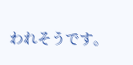われそうです。